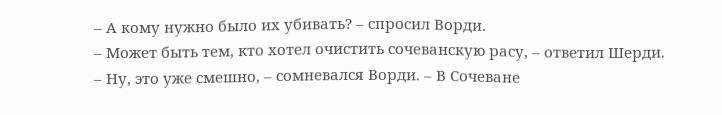– А кому нужно было их убивать? – спросил Ворди.
– Может быть тем, кто хотел очистить сочеванскую расу, – ответил Шерди.
– Ну, это уже смешно, – сомневался Ворди. – В Сочеване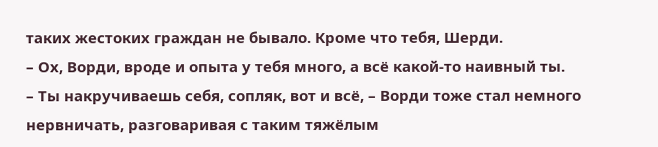таких жестоких граждан не бывало. Кроме что тебя, Шерди.
– Ох, Ворди, вроде и опыта у тебя много, а всё какой-то наивный ты.
– Ты накручиваешь себя, сопляк, вот и всё, – Ворди тоже стал немного нервничать, разговаривая с таким тяжёлым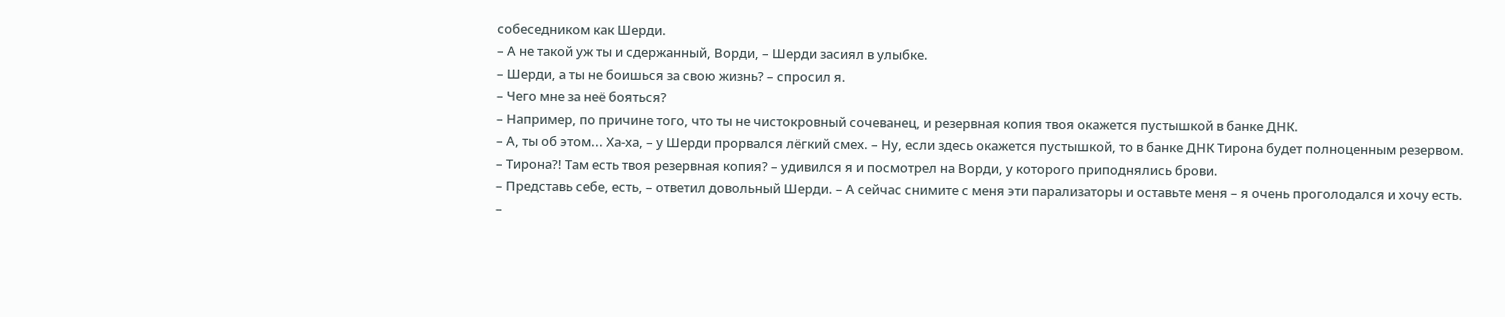собеседником как Шерди.
– А не такой уж ты и сдержанный, Ворди, – Шерди засиял в улыбке.
– Шерди, а ты не боишься за свою жизнь? – спросил я.
– Чего мне за неё бояться?
– Например, по причине того, что ты не чистокровный сочеванец, и резервная копия твоя окажется пустышкой в банке ДНК.
– А, ты об этом... Ха-ха, – у Шерди прорвался лёгкий смех. – Ну, если здесь окажется пустышкой, то в банке ДНК Тирона будет полноценным резервом.
– Тирона?! Там есть твоя резервная копия? – удивился я и посмотрел на Ворди, у которого приподнялись брови.
– Представь себе, есть, – ответил довольный Шерди. – А сейчас снимите с меня эти парализаторы и оставьте меня – я очень проголодался и хочу есть.
–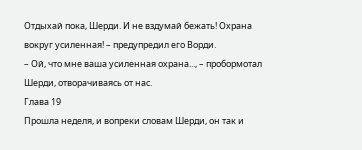Отдыхай пока, Шерди. И не вздумай бежать! Охрана вокруг усиленная! – предупредил его Ворди.
– Ой, что мне ваша усиленная охрана..., – пробормотал Шерди, отворачиваясь от нас.
Глава 19
Прошла неделя, и вопреки словам Шерди, он так и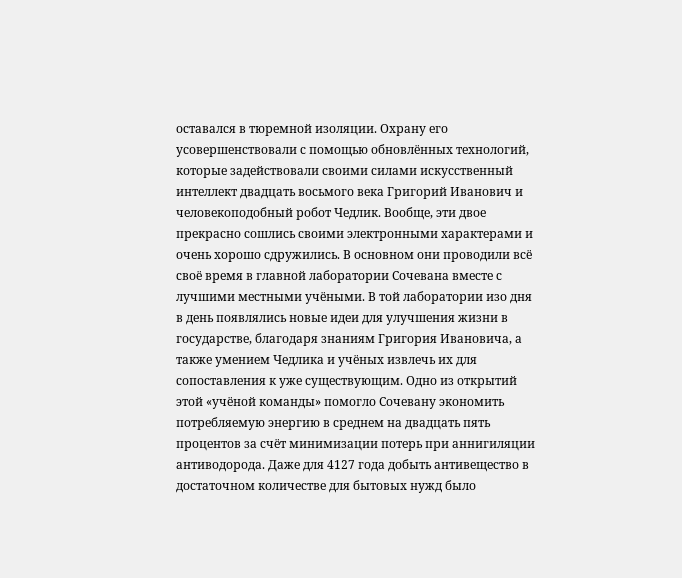оставался в тюремной изоляции. Охрану его усовершенствовали с помощью обновлённых технологий, которые задействовали своими силами искусственный интеллект двадцать восьмого века Григорий Иванович и человекоподобный робот Чедлик. Вообще, эти двое прекрасно сошлись своими электронными характерами и очень хорошо сдружились. В основном они проводили всё своё время в главной лаборатории Сочевана вместе с лучшими местными учёными. В той лаборатории изо дня в день появлялись новые идеи для улучшения жизни в государстве, благодаря знаниям Григория Ивановича, а также умением Чедлика и учёных извлечь их для сопоставления к уже существующим. Одно из открытий этой «учёной команды» помогло Сочевану экономить потребляемую энергию в среднем на двадцать пять процентов за счёт минимизации потерь при аннигиляции антиводорода. Даже для 4127 года добыть антивещество в достаточном количестве для бытовых нужд было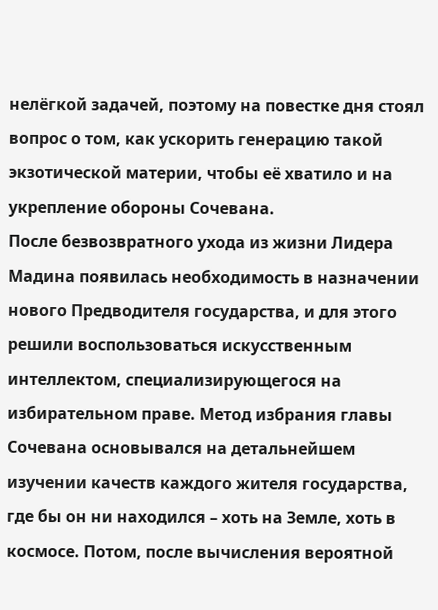нелёгкой задачей, поэтому на повестке дня стоял вопрос о том, как ускорить генерацию такой экзотической материи, чтобы её хватило и на укрепление обороны Сочевана.
После безвозвратного ухода из жизни Лидера Мадина появилась необходимость в назначении нового Предводителя государства, и для этого решили воспользоваться искусственным интеллектом, специализирующегося на избирательном праве. Метод избрания главы Сочевана основывался на детальнейшем изучении качеств каждого жителя государства, где бы он ни находился – хоть на Земле, хоть в космосе. Потом, после вычисления вероятной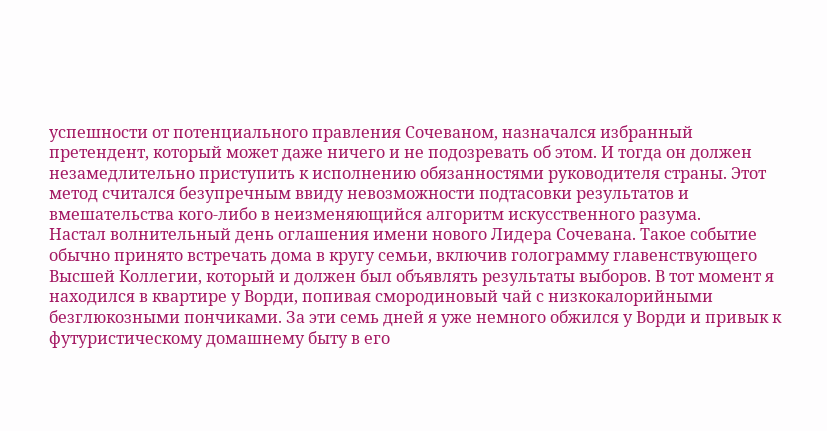успешности от потенциального правления Сочеваном, назначался избранный претендент, который может даже ничего и не подозревать об этом. И тогда он должен незамедлительно приступить к исполнению обязанностями руководителя страны. Этот метод считался безупречным ввиду невозможности подтасовки результатов и вмешательства кого-либо в неизменяющийся алгоритм искусственного разума.
Настал волнительный день оглашения имени нового Лидера Сочевана. Такое событие обычно принято встречать дома в кругу семьи, включив голограмму главенствующего Высшей Коллегии, который и должен был объявлять результаты выборов. В тот момент я находился в квартире у Ворди, попивая смородиновый чай с низкокалорийными безглюкозными пончиками. За эти семь дней я уже немного обжился у Ворди и привык к футуристическому домашнему быту в его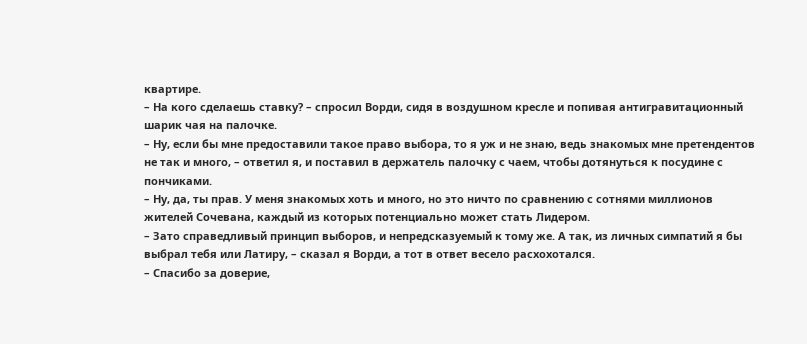квартире.
– На кого сделаешь ставку? – спросил Ворди, сидя в воздушном кресле и попивая антигравитационный шарик чая на палочке.
– Ну, если бы мне предоставили такое право выбора, то я уж и не знаю, ведь знакомых мне претендентов не так и много, – ответил я, и поставил в держатель палочку с чаем, чтобы дотянуться к посудине с пончиками.
– Ну, да, ты прав. У меня знакомых хоть и много, но это ничто по сравнению с сотнями миллионов жителей Сочевана, каждый из которых потенциально может стать Лидером.
– Зато справедливый принцип выборов, и непредсказуемый к тому же. А так, из личных симпатий я бы выбрал тебя или Латиру, – сказал я Ворди, а тот в ответ весело расхохотался.
– Спасибо за доверие,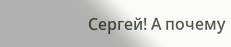Сергей! А почему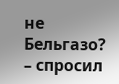не Бельгазо? – спросил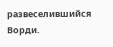развеселившийся Ворди.